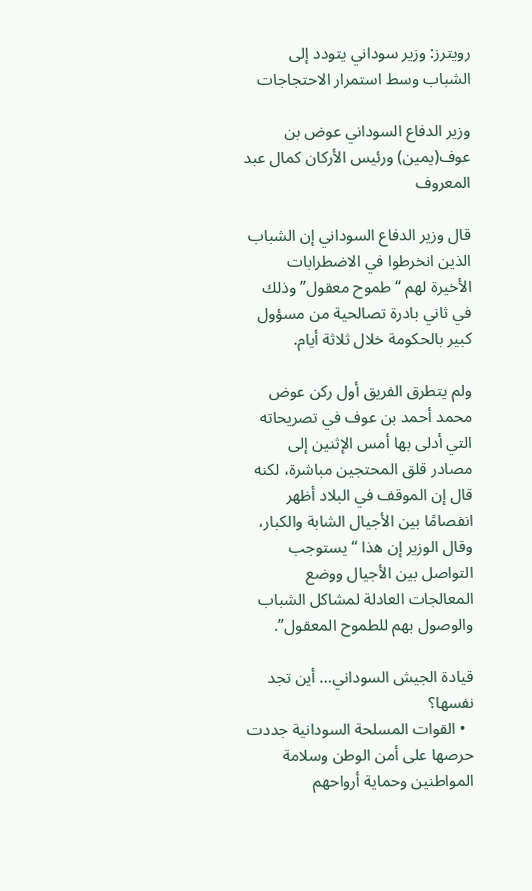رويترز: وزير سوداني يتودد إلى الشباب وسط استمرار الاحتجاجات

وزير الدفاع السوداني عوض بن عوف(يمين) ورئيس الأركان كمال عبد المعروف

قال وزير الدفاع السوداني إن الشباب الذين انخرطوا في الاضطرابات الأخيرة لهم “طموح معقول” وذلك في ثاني بادرة تصالحية من مسؤول كبير بالحكومة خلال ثلاثة أيام.

ولم يتطرق الفريق أول ركن عوض محمد أحمد بن عوف في تصريحاته التي أدلى بها أمس الإثنين إلى مصادر قلق المحتجين مباشرة، لكنه قال إن الموقف في البلاد أظهر انفصامًا بين الأجيال الشابة والكبار، وقال الوزير إن هذا “يستوجب التواصل بين الأجيال ووضع المعالجات العادلة لمشاكل الشباب والوصول بهم للطموح المعقول”.

قيادة الجيش السوداني… أين تجد نفسها؟
  • القوات المسلحة السودانية جددت حرصها على أمن الوطن وسلامة المواطنين وحماية أرواحهم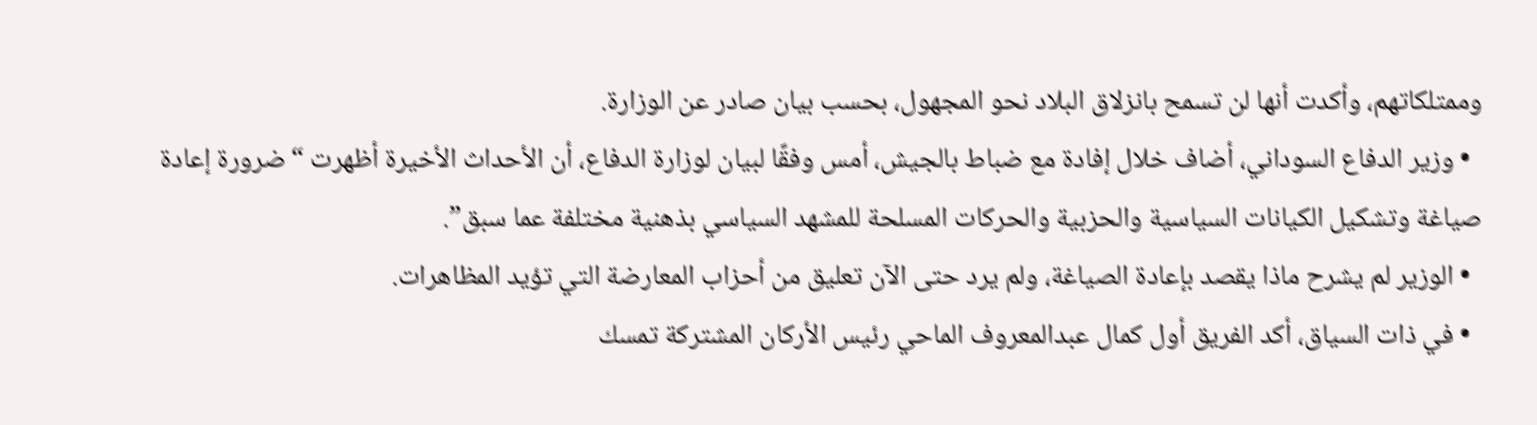وممتلكاتهم، وأكدت أنها لن تسمح بانزلاق البلاد نحو المجهول، بحسب بيان صادر عن الوزارة.
  • وزير الدفاع السوداني، أضاف خلال إفادة مع ضباط بالجيش، أمس وفقًا لبيان لوزارة الدفاع، أن الأحداث الأخيرة أظهرت “ضرورة إعادة صياغة وتشكيل الكيانات السياسية والحزبية والحركات المسلحة للمشهد السياسي بذهنية مختلفة عما سبق”.
  • الوزير لم يشرح ماذا يقصد بإعادة الصياغة، ولم يرد حتى الآن تعليق من أحزاب المعارضة التي تؤيد المظاهرات.
  • في ذات السياق، أكد الفريق أول كمال عبدالمعروف الماحي رئيس الأركان المشتركة تمسك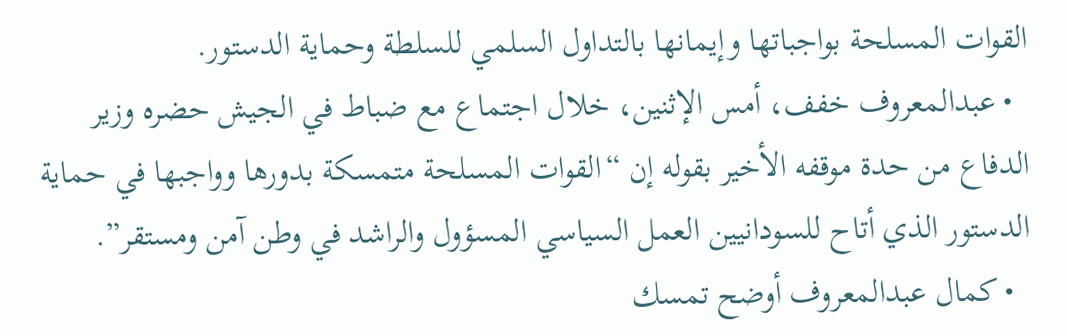القوات المسلحة بواجباتها وإيمانها بالتداول السلمي للسلطة وحماية الدستور.
  • عبدالمعروف خفف، أمس الإثنين، خلال اجتماع مع ضباط في الجيش حضره وزير الدفاع من حدة موقفه الأخير بقوله إن “القوات المسلحة متمسكة بدورها وواجبها في حماية الدستور الذي أتاح للسودانيين العمل السياسي المسؤول والراشد في وطن آمن ومستقر”.
  • كمال عبدالمعروف أوضح تمسك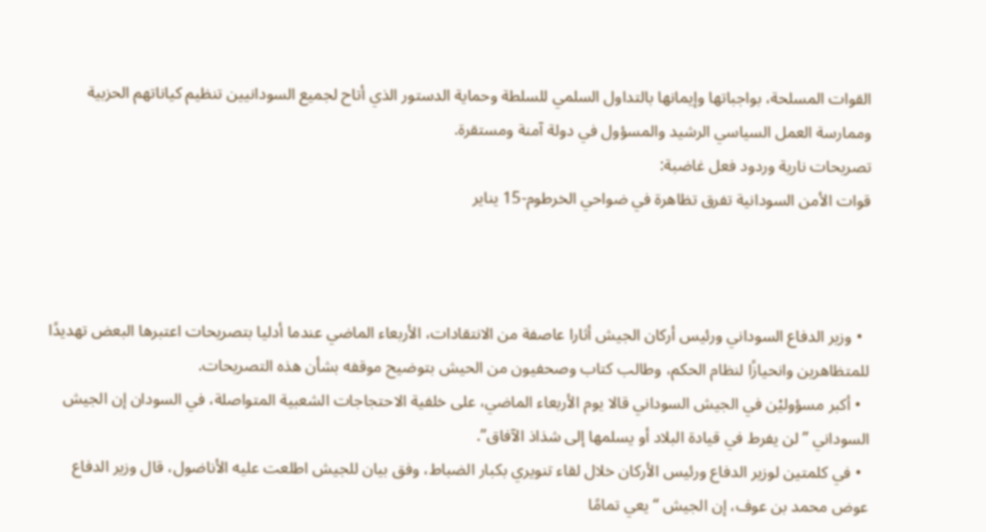القوات المسلحة، بواجباتها وإيمانها بالتداول السلمي للسلطة وحماية الدستور الذي أتاح لجميع السودانيين تنظيم كياناتهم الحزبية وممارسة العمل السياسي الرشيد والمسؤول في دولة آمنة ومستقرة.
تصريحات نارية وردود فعل غاضبة:
قوات الأمن السودانية تفرق تظاهرة في ضواحي الخرطوم-15 يناير



  • وزير الدفاع السوداني ورئيس أركان الجيش أثارا عاصفة من الانتقادات، الأربعاء الماضي عندما أدليا بتصريحات اعتبرها البعض تهديدًا للمتظاهرين وانحيازًا لنظام الحكم، وطالب كتاب وصحفيون من الحيش بتوضيح موقفه بشأن هذه التصريحات.
  • أكبر مسؤوليْن في الجيش السوداني قالا يوم الأربعاء الماضي، على خلفية الاحتجاجات الشعبية المتواصلة، في السودان إن الجيش السوداني ” لن يفرط في قيادة البلاد أو يسلمها إلى شذاذ الآفاق”.
  • في كلمتين لوزير الدفاع ورئيس الأركان خلال لقاء تنويري بكبار الضباط، وفق بيان للجيش اطلعت عليه الأناضول، قال وزير الدفاع عوض محمد بن عوف، إن الجيش “يعي تمامًا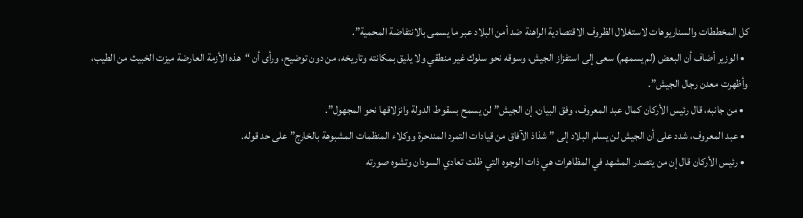كل المخططات والسناريوهات لاستغلال الظروف الاقتصادية الراهنة ضد أمن البلاد عبر ما يسمى بالانتفاضة المحمية”.
  • الوزير أضاف أن البعض (لم يسمهم) سعى إلى استفزاز الجيش، وسوقه نحو سلوك غير منطقي ولا يليق بمكانته وتاريخه، من دون توضيح، ورأى أن “هذه الأزمة العارضة ميزت الخبيث من الطيب، وأظهرت معدن رجال الجيش”.
  • من جانبه، قال رئيس الأركان كمال عبد المعروف، وفق البيان، إن الجيش” لن يسمح بسقوط الدولة وانزلاقها نحو المجهول”.
  • عبد المعروف، شدد على أن الجيش لن يسلم البلاد إلى ” شذاذ الآفاق من قيادات التمرد المندحرة ووكلاء المنظمات المشبوهة بالخارج” على حد قوله.
  • رئيس الأركان قال إن من يتصدر المشهد في المظاهرات هي ذات الوجوه التي ظلت تعادي السودان وتشوه صورته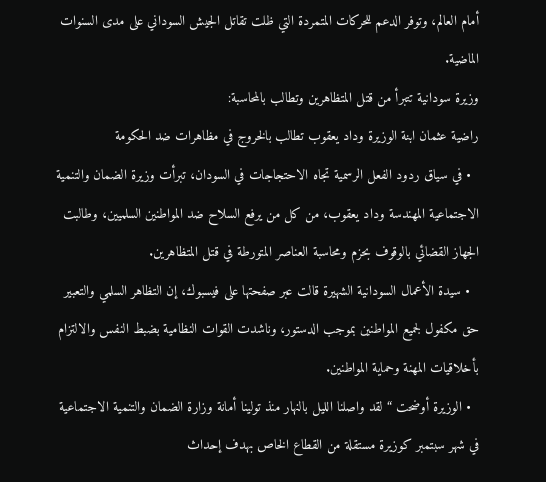أمام العالم، وتوفر الدعم للحركات المتمردة التي ظلت تقاتل الجيش السوداني على مدى السنوات الماضية.
وزيرة سودانية تتبرأ من قتل المتظاهرين وتطالب بالمحاسبة:
راضية عثمان ابنة الوزيرة وداد يعقوب تطالب بالخروج في مظاهرات ضد الحكومة
  • في سياق ردود الفعل الرسمية تجاه الاحتجاجات في السودان، تبرأت وزيرة الضمان والتنمية الاجتماعية المهندسة وداد يعقوب، من كل من يرفع السلاح ضد المواطنين السلميين، وطالبت الجهاز القضائي بالوقوف بحزم ومحاسبة العناصر المتورطة في قتل المتظاهرين.
  • سيدة الأعمال السودانية الشهيرة قالت عبر صفحتها على فيسبوك، إن التظاهر السلمي والتعبير حق مكفول لجميع المواطنين بموجب الدستور، وناشدت القوات النظامية بضبط النفس والالتزام بأخلاقيات المهنة وحماية المواطنين.
  • الوزيرة أوضحت “لقد واصلنا الليل بالنهار منذ تولينا أمانة وزارة الضمان والتنمية الاجتماعية في شهر سبتمبر كوزيرة مستقلة من القطاع الخاص بهدف إحداث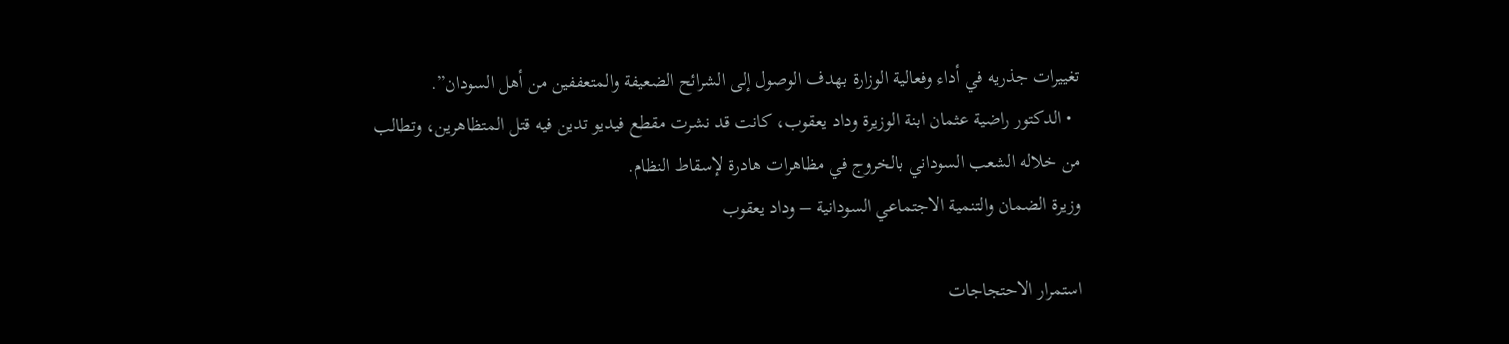تغييرات جذريه في أداء وفعالية الوزارة بهدف الوصول إلى الشرائح الضعيفة والمتعففين من أهل السودان”.
  • الدكتور راضية عثمان ابنة الوزيرة وداد يعقوب، كانت قد نشرت مقطع فيديو تدين فيه قتل المتظاهرين، وتطالب من خلاله الشعب السوداني بالخروج في مظاهرات هادرة لإسقاط النظام.
وزيرة الضمان والتنمية الاجتماعي السودانية – وداد يعقوب

استمرار الاحتجاجات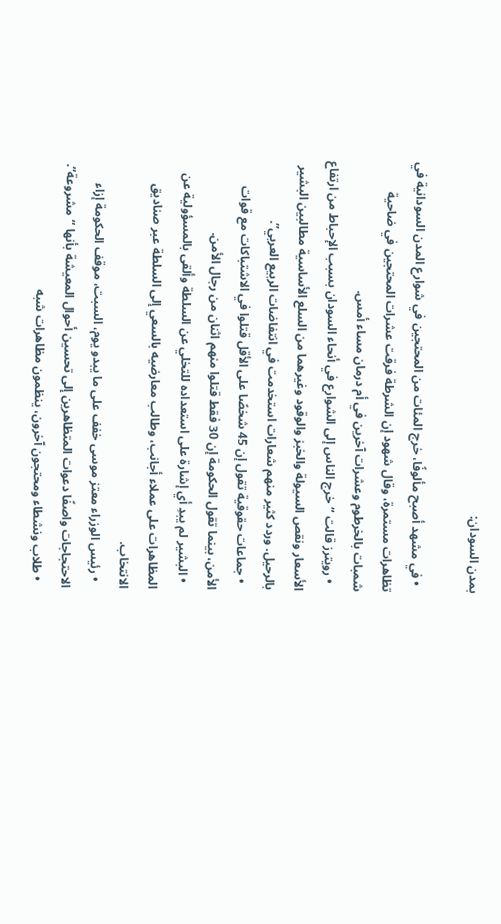بمدن السودان:

  • في مشهد أصبح مألوفًا، خرج المئات من المحتجين في شوارع المدن السودانية في تظاهرات مستمرة، وقال شهود إن الشرطة فرقت عشرات المحتجين في ضاحية شمبات بالخرطوم وعشرات آخرين في أم درمان مساء أمس.
  • رويترز قالت “خرج الناس إلى الشوارع في أنحاء السودان بسبب الإحباط من ارتفاع الأسعار ونقص السيولة والخبز والوقود وغيرهما من السلع الأساسية مطالبين البشير بالرحيل. وردد كثير منهم شعارات استخدمت في انتفاضات الربيع العربي”.
  • جماعات حقوقية تقول إن 45 شخصًا على الأقل قتلوا في الاشتباكات مع قوات الأمن، بينما تقول الحكومة إن 30 فقط قتلوا منهم اثنان من رجال الأمن.
  • البشير لم يبدِ أي إشارة على استعداده للتخلي عن السلطة وألقى بالمسؤولية عن المظاهرات على عملاء أجانب، وطالب معارضيه بالسعي إلى السلطة عبر صناديق الانتخاب.
  • رئيس الوزراء معتز موسى خفف على ما يبدو يوم، السبت، موقف الحكومة إزاء الاحتجاجات واصفًا دعوات المتظاهرين إلى تحسين أحوال المعيشة بأنها “مشروعة”.
  • طلاب ونشطاء ومحتجون آخرون، ينظمون مظاهرات شبه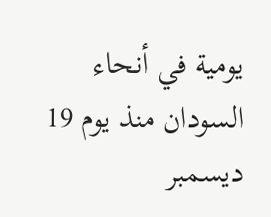يومية في أنحاء السودان منذ يوم 19 ديسمبر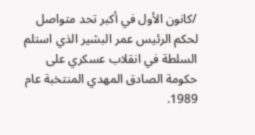/كانون الأول في أكبر تحد متواصل لحكم الرئيس عمر البشير الذي استلم السلطة في انقلاب عسكري على حكومة الصادق المهدي المنتخبة عام 1989.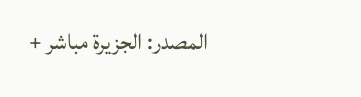المصدر: الجزيرة مباشر +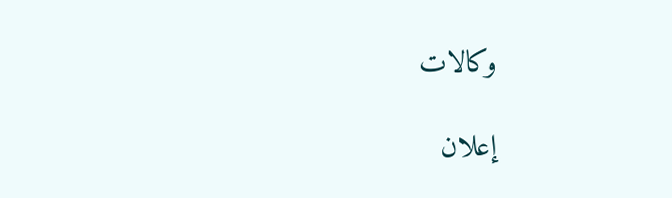وكالات

إعلان